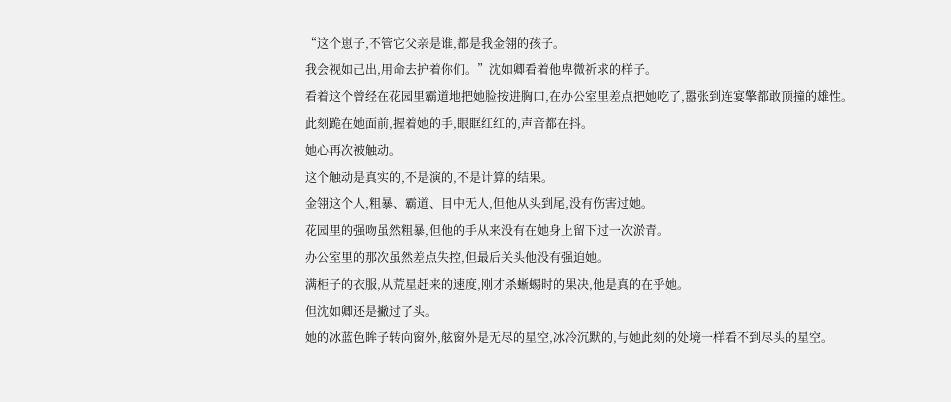“这个崽子,不管它父亲是谁,都是我金翎的孩子。
我会视如己出,用命去护着你们。”沈如卿看着他卑微祈求的样子。
看着这个曾经在花园里霸道地把她脸按进胸口,在办公室里差点把她吃了,嚣张到连宴擎都敢顶撞的雄性。
此刻跪在她面前,握着她的手,眼眶红红的,声音都在抖。
她心再次被触动。
这个触动是真实的,不是演的,不是计算的结果。
金翎这个人,粗暴、霸道、目中无人,但他从头到尾,没有伤害过她。
花园里的强吻虽然粗暴,但他的手从来没有在她身上留下过一次淤青。
办公室里的那次虽然差点失控,但最后关头他没有强迫她。
满柜子的衣服,从荒星赶来的速度,刚才杀蜥蜴时的果决,他是真的在乎她。
但沈如卿还是撇过了头。
她的冰蓝色眸子转向窗外,舷窗外是无尽的星空,冰冷沉默的,与她此刻的处境一样看不到尽头的星空。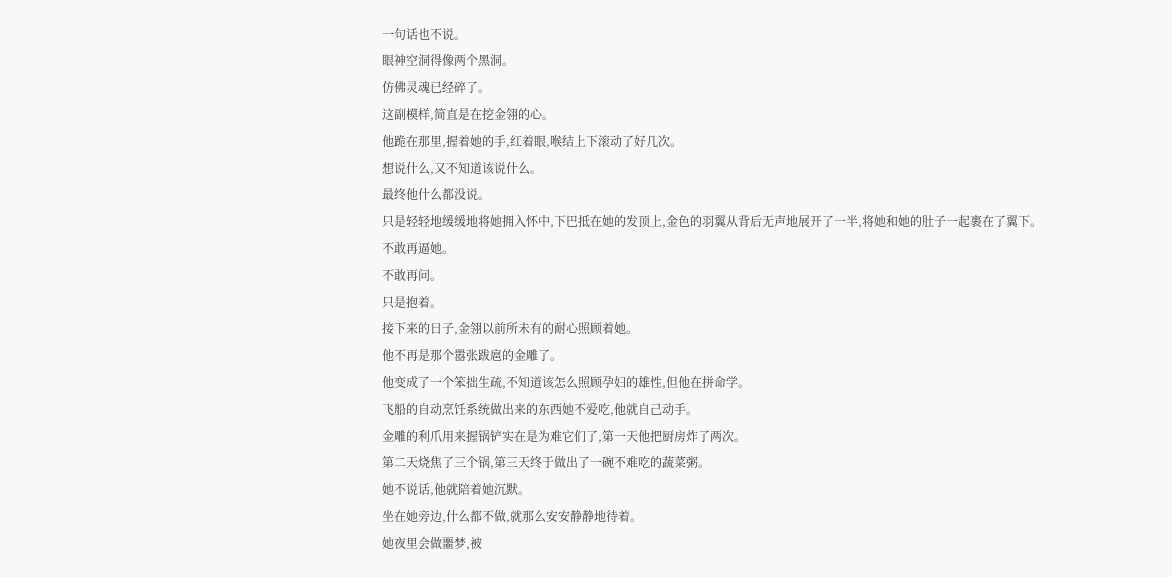一句话也不说。
眼神空洞得像两个黑洞。
仿佛灵魂已经碎了。
这副模样,简直是在挖金翎的心。
他跪在那里,握着她的手,红着眼,喉结上下滚动了好几次。
想说什么,又不知道该说什么。
最终他什么都没说。
只是轻轻地缓缓地将她拥入怀中,下巴抵在她的发顶上,金色的羽翼从背后无声地展开了一半,将她和她的肚子一起裹在了翼下。
不敢再逼她。
不敢再问。
只是抱着。
接下来的日子,金翎以前所未有的耐心照顾着她。
他不再是那个嚣张跋扈的金雕了。
他变成了一个笨拙生疏,不知道该怎么照顾孕妇的雄性,但他在拼命学。
飞船的自动烹饪系统做出来的东西她不爱吃,他就自己动手。
金雕的利爪用来握锅铲实在是为难它们了,第一天他把厨房炸了两次。
第二天烧焦了三个锅,第三天终于做出了一碗不难吃的蔬菜粥。
她不说话,他就陪着她沉默。
坐在她旁边,什么都不做,就那么安安静静地待着。
她夜里会做噩梦,被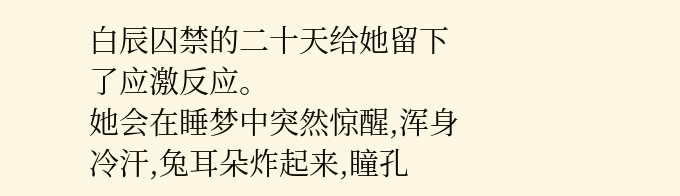白辰囚禁的二十天给她留下了应激反应。
她会在睡梦中突然惊醒,浑身冷汗,兔耳朵炸起来,瞳孔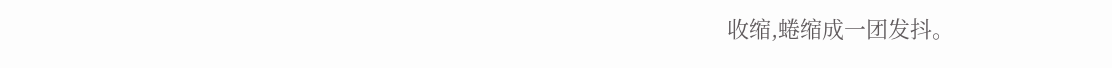收缩,蜷缩成一团发抖。